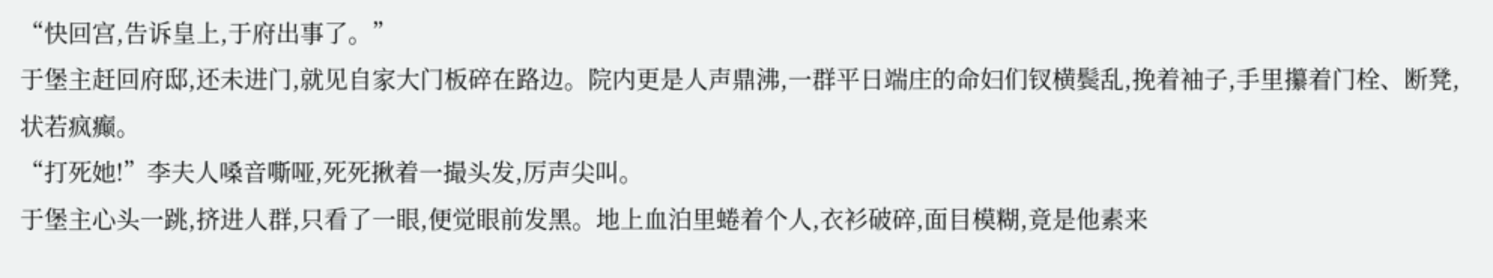“快回宫,告诉皇上,于府出事了。”
于堡主赶回府邸,还未进门,就见自家大门板碎在路边。院内更是人声鼎沸,一群平日端庄的命妇们钗横鬓乱,挽着袖子,手里攥着门栓、断凳,状若疯癫。
“打死她!”李夫人嗓音嘶哑,死死揪着一撮头发,厉声尖叫。
于堡主心头一跳,挤进人群,只看了一眼,便觉眼前发黑。地上血泊里蜷着个人,衣衫破碎,面目模糊,竟是他素来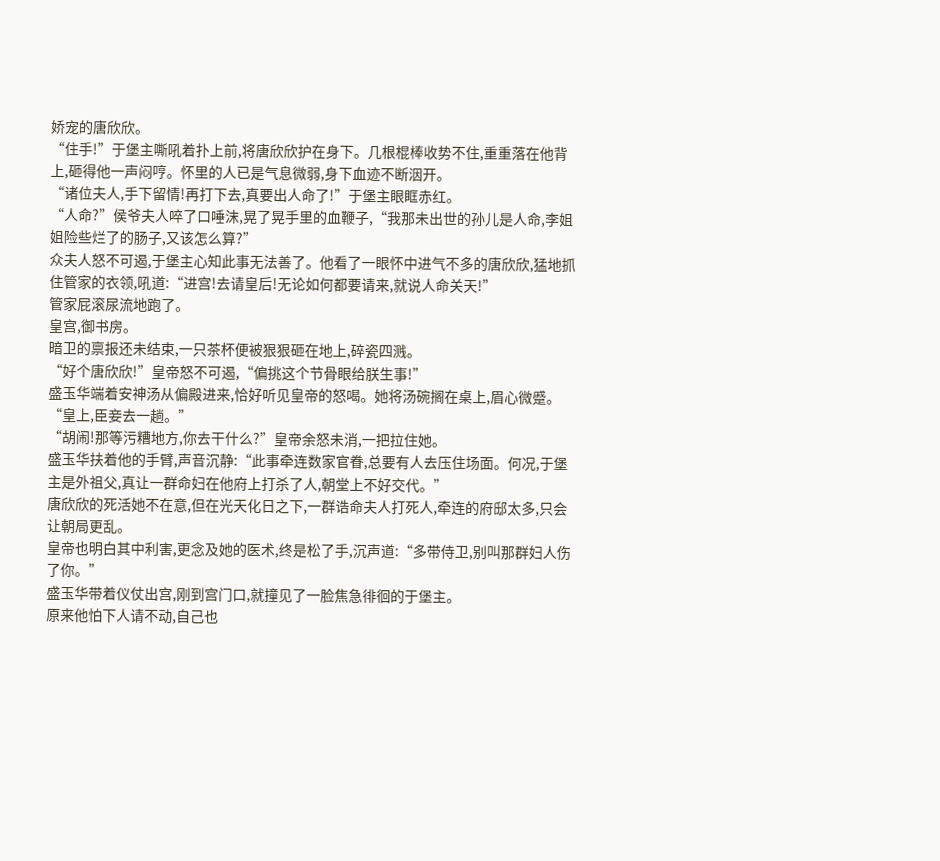娇宠的唐欣欣。
“住手!”于堡主嘶吼着扑上前,将唐欣欣护在身下。几根棍棒收势不住,重重落在他背上,砸得他一声闷哼。怀里的人已是气息微弱,身下血迹不断洇开。
“诸位夫人,手下留情!再打下去,真要出人命了!”于堡主眼眶赤红。
“人命?”侯爷夫人啐了口唾沫,晃了晃手里的血鞭子,“我那未出世的孙儿是人命,李姐姐险些烂了的肠子,又该怎么算?”
众夫人怒不可遏,于堡主心知此事无法善了。他看了一眼怀中进气不多的唐欣欣,猛地抓住管家的衣领,吼道:“进宫!去请皇后!无论如何都要请来,就说人命关天!”
管家屁滚尿流地跑了。
皇宫,御书房。
暗卫的禀报还未结束,一只茶杯便被狠狠砸在地上,碎瓷四溅。
“好个唐欣欣!”皇帝怒不可遏,“偏挑这个节骨眼给朕生事!”
盛玉华端着安神汤从偏殿进来,恰好听见皇帝的怒喝。她将汤碗搁在桌上,眉心微蹙。
“皇上,臣妾去一趟。”
“胡闹!那等污糟地方,你去干什么?”皇帝余怒未消,一把拉住她。
盛玉华扶着他的手臂,声音沉静:“此事牵连数家官眷,总要有人去压住场面。何况,于堡主是外祖父,真让一群命妇在他府上打杀了人,朝堂上不好交代。”
唐欣欣的死活她不在意,但在光天化日之下,一群诰命夫人打死人,牵连的府邸太多,只会让朝局更乱。
皇帝也明白其中利害,更念及她的医术,终是松了手,沉声道:“多带侍卫,别叫那群妇人伤了你。”
盛玉华带着仪仗出宫,刚到宫门口,就撞见了一脸焦急徘徊的于堡主。
原来他怕下人请不动,自己也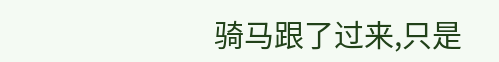骑马跟了过来,只是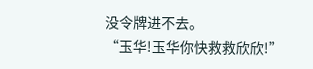没令牌进不去。
“玉华!玉华你快救救欣欣!”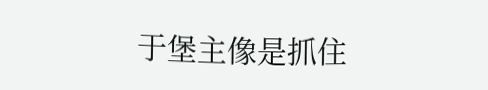于堡主像是抓住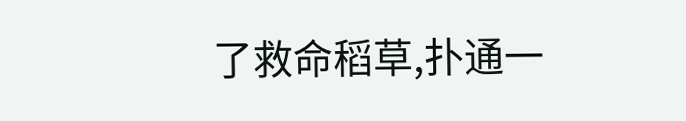了救命稻草,扑通一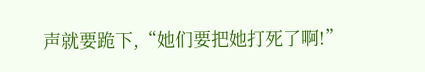声就要跪下,“她们要把她打死了啊!”